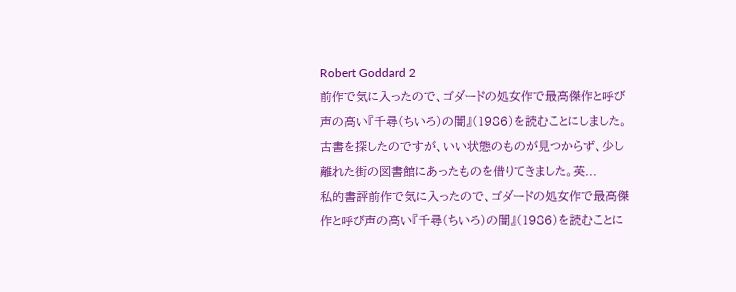Robert Goddard 2
前作で気に入ったので、ゴダードの処女作で最高傑作と呼び声の高い『千尋(ちいろ)の闇』(1986)を読むことにしました。古書を探したのですが、いい状態のものが見つからず、少し離れた街の図書館にあったものを借りてきました。英...
私的書評前作で気に入ったので、ゴダードの処女作で最高傑作と呼び声の高い『千尋(ちいろ)の闇』(1986)を読むことに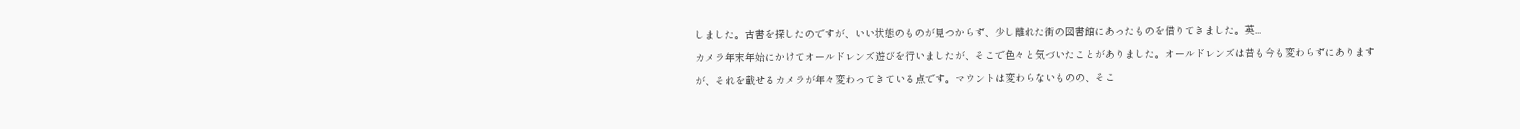しました。古書を探したのですが、いい状態のものが見つからず、少し離れた街の図書館にあったものを借りてきました。英...
カメラ年末年始にかけてオールドレンズ遊びを行いましたが、そこで色々と気づいたことがありました。オールドレンズは昔も今も変わらずにありますが、それを載せるカメラが年々変わってきている点です。マウントは変わらないものの、そこ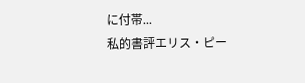に付帯...
私的書評エリス・ピー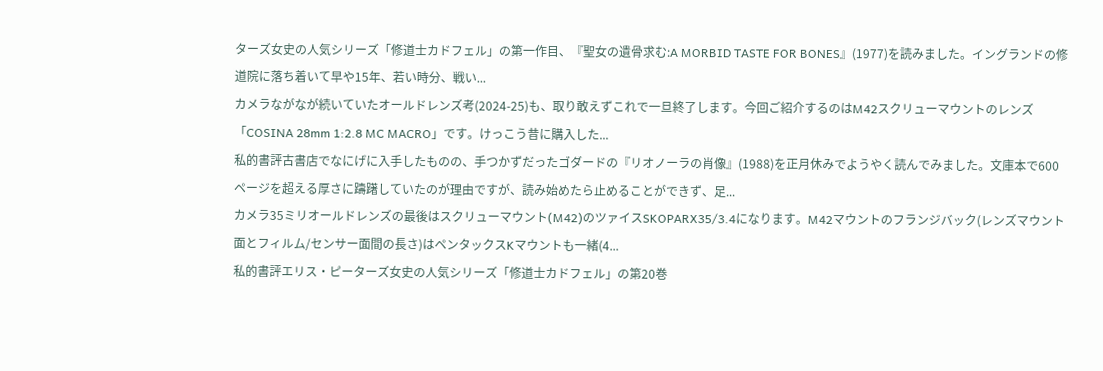ターズ女史の人気シリーズ「修道士カドフェル」の第一作目、『聖女の遺骨求む:A MORBID TASTE FOR BONES』(1977)を読みました。イングランドの修道院に落ち着いて早や15年、若い時分、戦い...
カメラながなが続いていたオールドレンズ考(2024-25)も、取り敢えずこれで一旦終了します。今回ご紹介するのはM42スクリューマウントのレンズ「COSINA 28mm 1:2.8 MC MACRO」です。けっこう昔に購入した...
私的書評古書店でなにげに入手したものの、手つかずだったゴダードの『リオノーラの肖像』(1988)を正月休みでようやく読んでみました。文庫本で600ページを超える厚さに躊躇していたのが理由ですが、読み始めたら止めることができず、足...
カメラ35ミリオールドレンズの最後はスクリューマウント(M42)のツァイスSKOPARX35/3.4になります。M42マウントのフランジバック(レンズマウント面とフィルム/センサー面間の長さ)はペンタックスKマウントも一緒(4...
私的書評エリス・ピーターズ女史の人気シリーズ「修道士カドフェル」の第20巻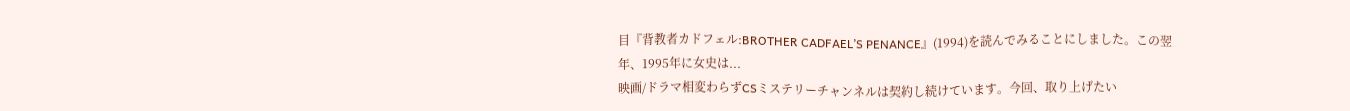目『背教者カドフェル:BROTHER CADFAEL’S PENANCE』(1994)を読んでみることにしました。この翌年、1995年に女史は...
映画/ドラマ相変わらずCSミステリーチャンネルは契約し続けています。今回、取り上げたい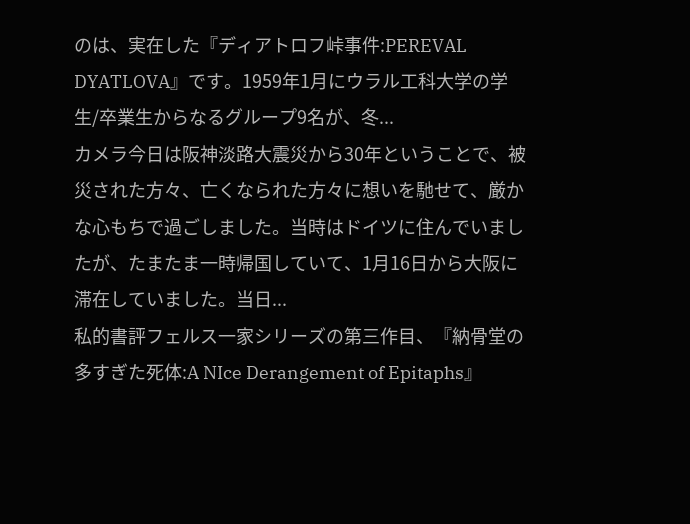のは、実在した『ディアトロフ峠事件:PEREVAL DYATLOVA』です。1959年1月にウラル工科大学の学生/卒業生からなるグループ9名が、冬...
カメラ今日は阪神淡路大震災から30年ということで、被災された方々、亡くなられた方々に想いを馳せて、厳かな心もちで過ごしました。当時はドイツに住んでいましたが、たまたま一時帰国していて、1月16日から大阪に滞在していました。当日...
私的書評フェルス一家シリーズの第三作目、『納骨堂の多すぎた死体:A NIce Derangement of Epitaphs』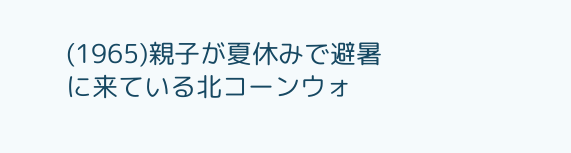(1965)親子が夏休みで避暑に来ている北コーンウォ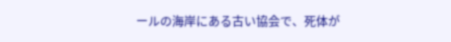ールの海岸にある古い協会で、死体が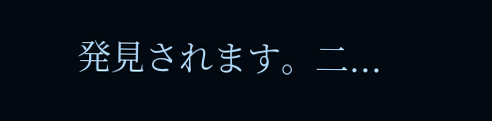発見されます。二...